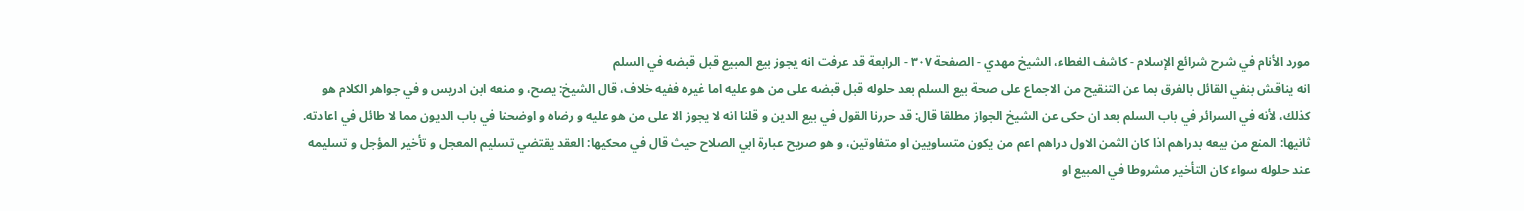مورد الأنام في شرح شرائع الإسلام - كاشف الغطاء، الشيخ مهدي - الصفحة ٣٠٧ - الرابعة قد عرفت انه يجوز بيع المبيع قبل قبضه في السلم
انه يناقش بنفي القائل بالفرق بما عن التنقيح من الاجماع على صحة بيع السلم بعد حلوله قبل قبضه على من هو عليه اما غيره ففيه خلاف، قال الشيخ: يصح، و منعه ابن ادريس و في جواهر الكلام هو كذلك، لأنه في السرائر في باب السلم بعد ان حكى عن الشيخ الجواز مطلقا قال: قد حررنا القول في بيع الدين و قلنا انه لا يجوز الا على من هو عليه و رضاه و اوضحنا في باب الديون مما لا طائل في اعادته.
ثانيها: المنع من بيعه بدراهم اذا كان الثمن الاول دراهم اعم من يكون متساويين او متفاوتين، و هو صريح عبارة ابي الصلاح حيث قال في محكيها: العقد يقتضي تسليم المعجل و تأخير المؤجل و تسليمه عند حلوله سواء كان التأخير مشروطا في المبيع او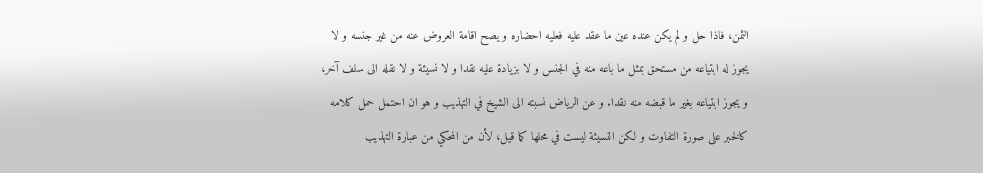الثمن، فاذا حل و لم يكن عنده عين ما عقد عليه فعليه احضاره و يصح اقامة العروض عنه من غير جنسه و لا يجوز له ابتياعه من مستحق بمثل ما باعه منه في الجنس و لا بزيادة عليه نقدا و لا نسيئة و لا نقله الى سلف آخر، و يجوز ابتياعه بغير ما قبضه منه نقدا. و عن الرياض نسبته الى الشيخ في التهذيب و هو ان احتمل حمل كلامه كالخبر على صورة التفاوت و لكن النسيئة ليست في محلها كما قيل، لأن من المحكي من عبارة التهذيب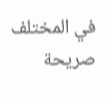في المختلف صريحة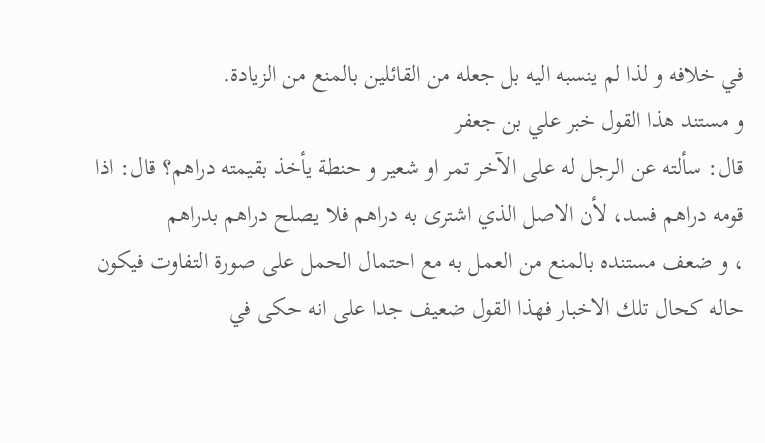في خلافه و لذا لم ينسبه اليه بل جعله من القائلين بالمنع من الزيادة.
و مستند هذا القول خبر علي بن جعفر
قال: سألته عن الرجل له على الآخر تمر او شعير و حنطة يأخذ بقيمته دراهم؟ قال: اذا قومه دراهم فسد، لأن الاصل الذي اشترى به دراهم فلا يصلح دراهم بدراهم
، و ضعف مستنده بالمنع من العمل به مع احتمال الحمل على صورة التفاوت فيكون حاله كحال تلك الاخبار فهذا القول ضعيف جدا على انه حكى في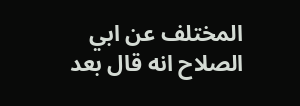المختلف عن ابي الصلاح انه قال بعد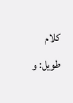كلام طويل: و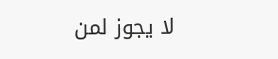لا يجوز لمن